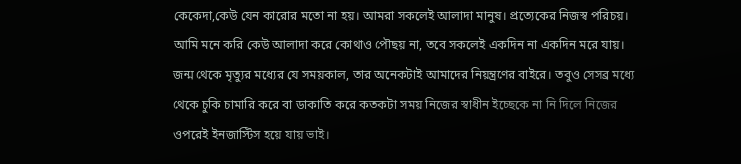কেকেদা,কেউ যেন কারোর মতো না হয়। আমরা সকলেই আলাদা মানুষ। প্রত্যেকের নিজস্ব পরিচয়।
আমি মনে করি কেউ আলাদা করে কোথাও পৌছয় না, তবে সকলেই একদিন না একদিন মরে যায়।
জন্ম থেকে মৃত্যুর মধ্যের যে সময়কাল, তার অনেকটাই আমাদের নিয়ন্ত্রণের বাইরে। তবুও সেসব্র মধ্যে থেকে চুকি চামারি করে বা ডাকাতি করে কতকটা সময় নিজের স্বাধীন ইচ্ছেকে না নি দিলে নিজের ওপরেই ইনজাস্টিস হয়ে যায় ভাই।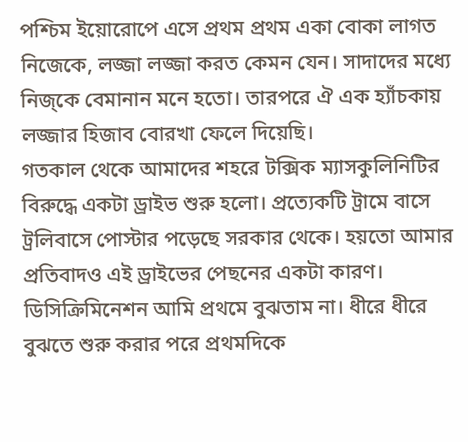পশ্চিম ইয়োরোপে এসে প্রথম প্রথম একা বোকা লাগত নিজেকে, লজ্জা লজ্জা করত কেমন যেন। সাদাদের মধ্যে নিজ্কে বেমানান মনে হতো। তারপরে ঐ এক হ্যাঁচকায় লজ্জার হিজাব বোরখা ফেলে দিয়েছি।
গতকাল থেকে আমাদের শহরে টক্সিক ম্যাসকুলিনিটির বিরুদ্ধে একটা ড্রাইভ শুরু হলো। প্রত্যেকটি ট্রামে বাসে ট্রলিবাসে পোস্টার পড়েছে সরকার থেকে। হয়তো আমার প্রতিবাদও এই ড্রাইভের পেছনের একটা কারণ। ডিসিক্রিমিনেশন আমি প্রথমে বুঝতাম না। ধীরে ধীরে বুঝতে শুরু করার পরে প্রথমদিকে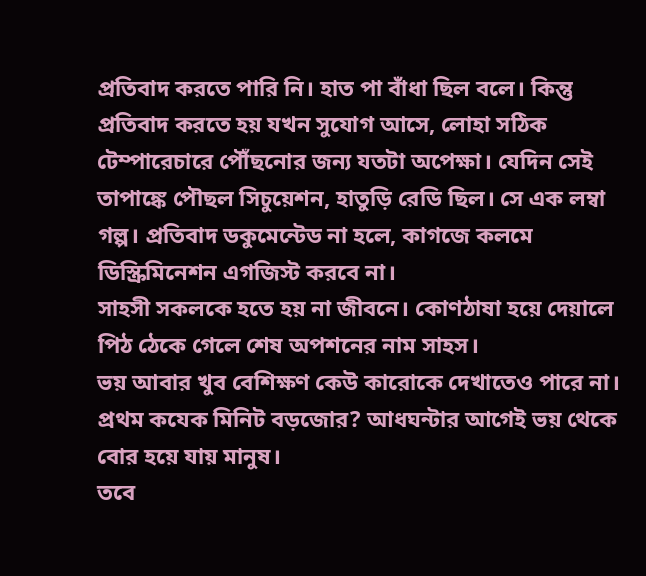প্রতিবাদ করতে পারি নি। হাত পা বাঁধা ছিল বলে। কিন্তু প্রতিবাদ করতে হয় যখন সুযোগ আসে, লোহা সঠিক টেম্পারেচারে পৌঁছনোর জন্য যতটা অপেক্ষা। যেদিন সেই তাপাঙ্কে পৌছল সিচুয়েশন, হাতুড়ি রেডি ছিল। সে এক লম্বা গল্প। প্রতিবাদ ডকুমেন্টেড না হলে, কাগজে কলমে ডিস্ক্রিমিনেশন এগজিস্ট করবে না।
সাহসী সকলকে হতে হয় না জীবনে। কোণঠাষা হয়ে দেয়ালে পিঠ ঠেকে গেলে শেষ অপশনের নাম সাহস।
ভয় আবার খুব বেশিক্ষণ কেউ কারোকে দেখাতেও পারে না। প্রথম কযেক মিনিট বড়জোর? আধঘন্টার আগেই ভয় থেকে বোর হয়ে যায় মানুষ।
তবে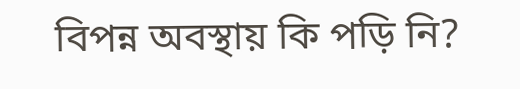বিপন্ন অবস্থায় কি পড়ি নি?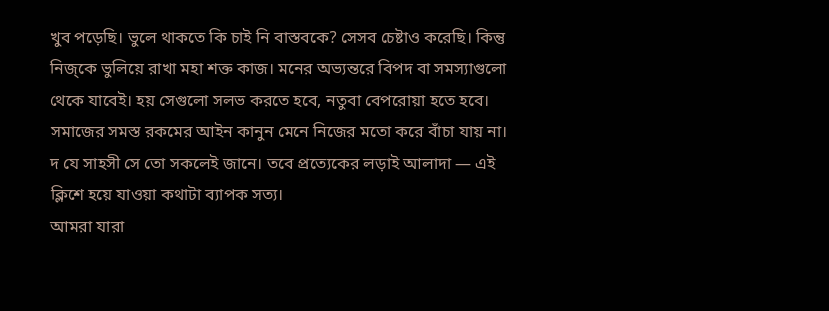খুব পড়েছি। ভুলে থাকতে কি চাই নি বাস্তবকে? সেসব চেষ্টাও করেছি। কিন্তু নিজ্কে ভুলিয়ে রাখা মহা শক্ত কাজ। মনের অভ্যন্তরে বিপদ বা সমস্যাগুলো থেকে যাবেই। হয় সেগুলো সলভ করতে হবে, নতুবা বেপরোয়া হতে হবে। সমাজের সমস্ত রকমের আইন কানুন মেনে নিজের মতো করে বাঁচা যায় না।
দ যে সাহসী সে তো সকলেই জানে। তবে প্রত্যেকের লড়াই আলাদা — এই ক্লিশে হয়ে যাওয়া কথাটা ব্যাপক সত্য।
আমরা যারা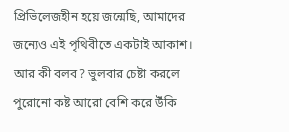প্রিভিলেজহীন হয়ে জন্মেছি, আমাদের জন্যেও এই পৃথিবীতে একটাই আকাশ। আর কী বলব? ভুলবার চেষ্টা করলে পুরোনো কষ্ট আরো বেশি করে উঁকি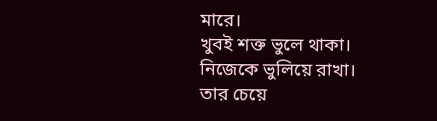মারে।
খুবই শক্ত ভুলে থাকা। নিজেকে ভুলিয়ে রাখা।
তার চেয়ে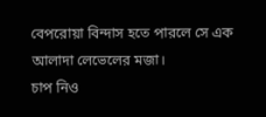বেপরোয়া বিন্দাস হতে পারলে সে এক আলাদা লেভেলের মজা।
চাপ নিও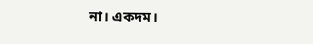না। একদম।